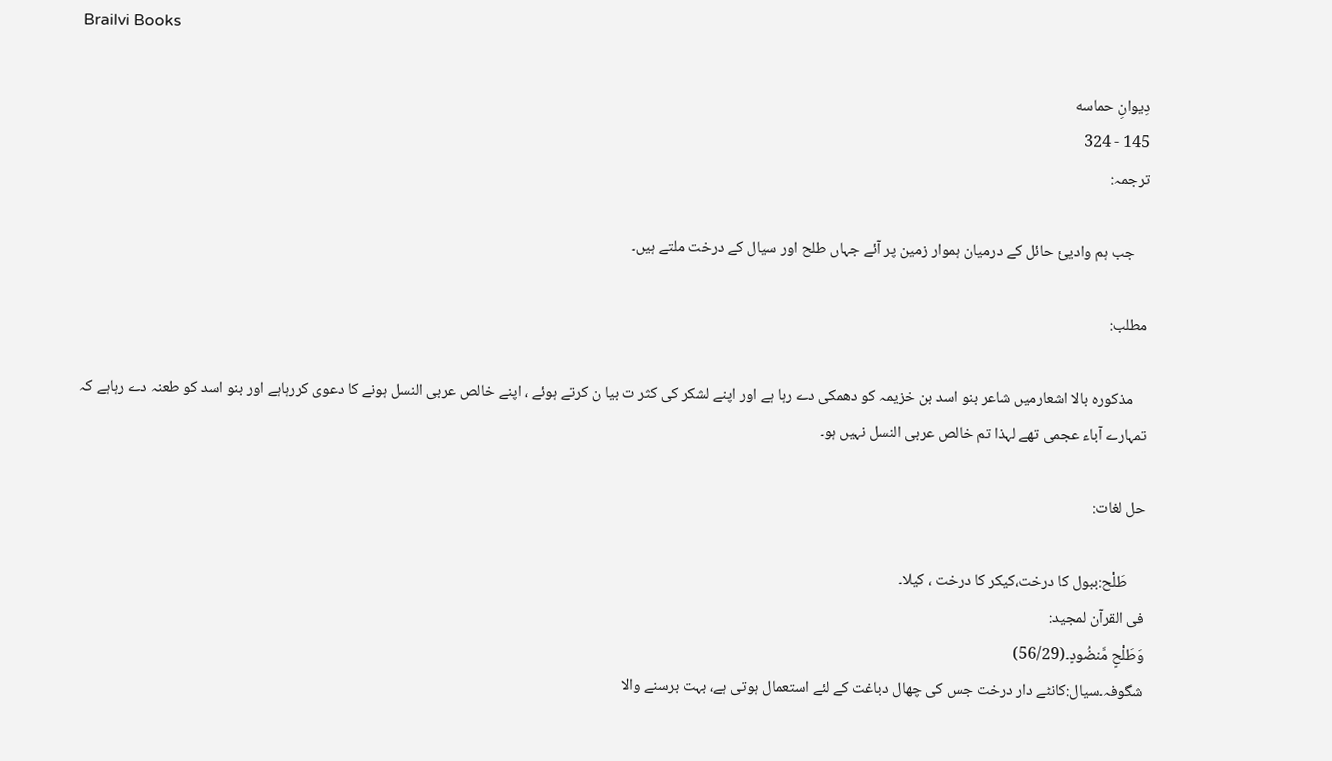Brailvi Books

دِيوانِ حماسه
145 - 324
ترجمہ:

    جب ہم وادیئ حائل کے درمیان ہموار زمین پر آئے جہاں طلح اور سیال کے درخت ملتے ہیں۔

مطلب:

    مذکورہ بالا اشعارمیں شاعر بنو اسد بن خزیمہ کو دھمکی دے رہا ہے اور اپنے لشکر کی کثر ت بیا ن کرتے ہوئے ، اپنے خالص عربی النسل ہونے کا دعوی کررہاہے اور بنو اسد کو طعنہ دے رہاہے کہ تمہارے آباء عجمی تھے لہذا تم خالص عربی النسل نہیں ہو۔

حل لغات:

     طَلْح:ببول کا درخت،کیکر کا درخت ، کیلا۔
فی القرآن لمجید:
وَطَلْحٍ مَّنضُودٍ۔(56/29)
شگوفہ۔سیال:کانٹے دار درخت جس کی چھال دباغت کے لئے استعمال ہوتی ہے، بہت برسنے والا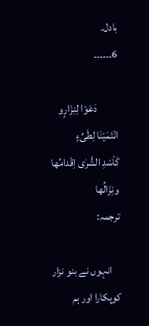بادل۔
6۔۔۔۔۔۔

          دَعَوْا لِنِزَارٍو انْتَمَیْنَا لِطَیِّءٍ                       کَاْسْدِ الشَّرٰی اِقْدامُھا ونِزَالُھا
ترجمہ:

    انہوں نے بنو نزار کوپکارا اور ہم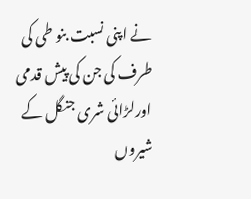نے اپنی نسبت بنو طی کی طرف کی جن کی پیش قدمی اورلڑائی شری جنگل کے شیروں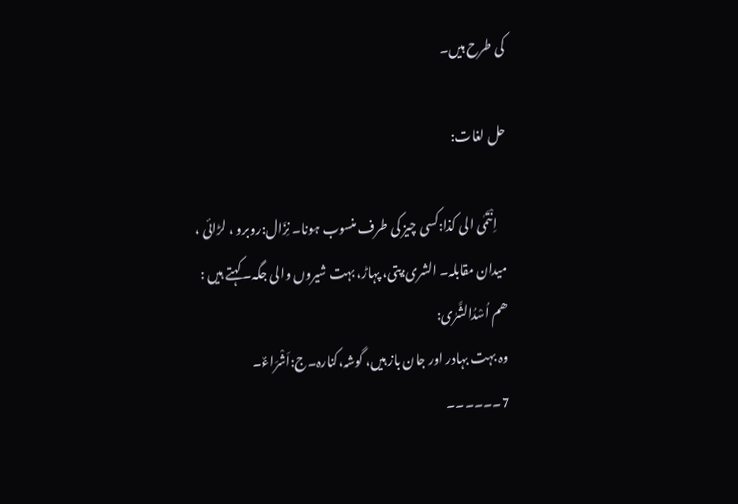کی طرح ہیں۔

حل لغات:

    اِنْتَمٰی الی کذا:کسی چیز کی طرف منسوب ہونا۔ نِزَال:روبرو ، لڑائی ، میدان مقابلہ۔ الشری:پتی، پہاڑ، بہت شیروں والی جگہ۔کہتے ہیں :
ھم اُسْدُالشَّرٰی:
وہ بہت بہادر اور جان باز ہیں، گوشہ،کنارہ۔ج:اَشْرَاءٌ۔
7۔۔۔۔۔۔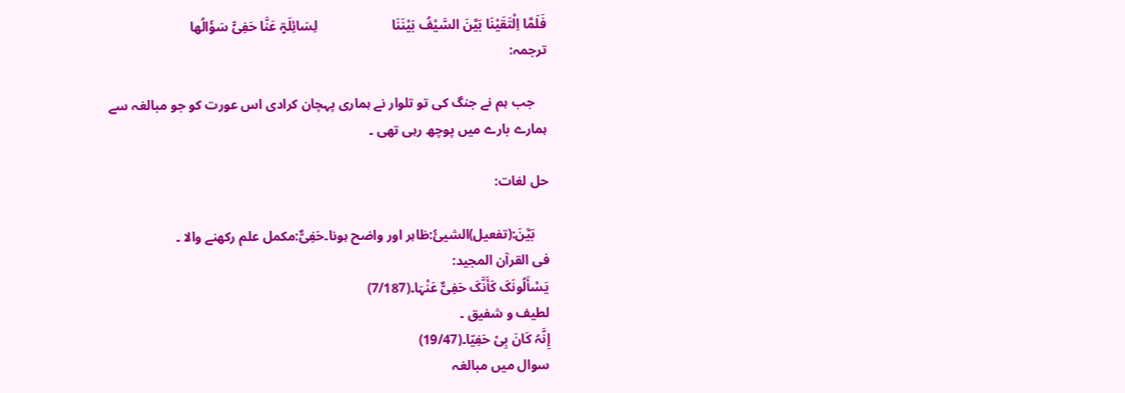فَلَمَّا اِلْتَقَیْنَا بَیَّنَ السَّیْفُ بَیْنَنَا                      لِسَائِلَۃٍ عَنَّا حَفِیٍّ سَؤَالُھا
ترجمہ:

    جب ہم نے جنگ کی تو تلوار نے ہماری پہچان کرادی اس عورت کو جو مبالغہ سے ہمارے بارے میں پوچھ رہی تھی ۔

حل لغات:

    بَیَّنَ:(تفعیل)الشیئُ:ظاہر اور واضح ہونا۔حَفِیٌّ:مکمل علم رکھنے والا ۔
فی القرآن المجید:
یَسْأَلُونَکَ کَأَنَّکَ حَفِیٌّ عَنْہَا۔(7/187)
لطیف و شفیق ۔
إِنَّہُ کَانَ بِیْ حَفِیّا۔(19/47)
سوال میں مبالغہ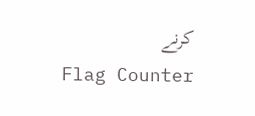کرنے
Flag Counter